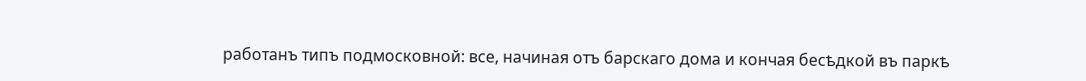работанъ типъ подмосковной: все, начиная отъ барскаго дома и кончая бесѣдкой въ паркѣ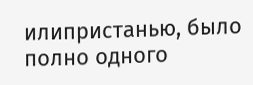илипристанью, было полно одного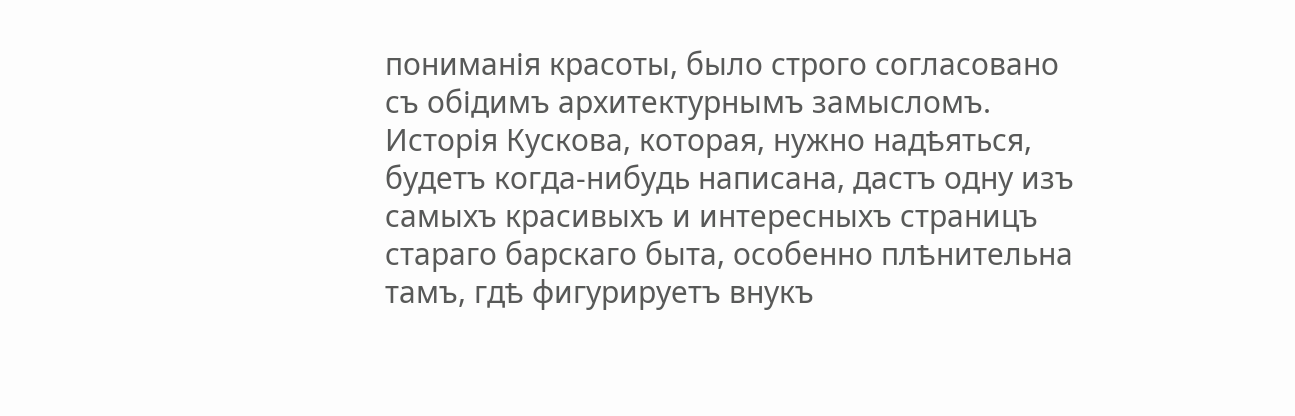пониманія красоты, было строго согласовано съ обідимъ архитектурнымъ замысломъ. Исторія Кускова, которая, нужно надѣяться, будетъ когда-нибудь написана, дастъ одну изъ самыхъ красивыхъ и интересныхъ страницъ стараго барскаго быта, особенно плѣнительна тамъ, гдѣ фигурируетъ внукъ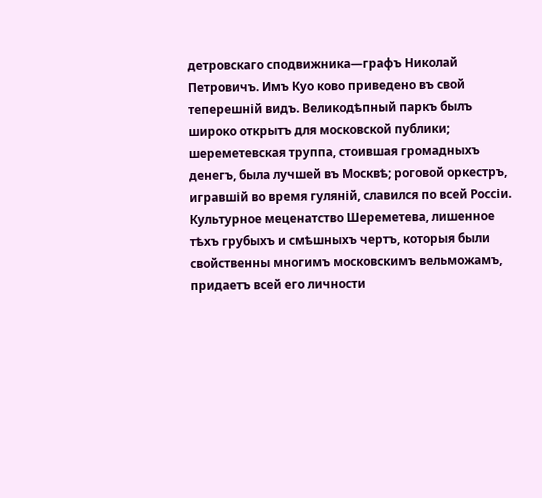детровскаго сподвижника—графъ Николай Петровичъ. Имъ Куо ково приведено въ свой теперешній видъ. Великодѣпный паркъ былъ широко открытъ для московской публики; шереметевская труппа, стоившая громадныхъ денегъ, была лучшей въ Москвѣ; роговой оркестръ, игравшій во время гуляній, славился по всей Россіи. Культурное меценатство Шереметева, лишенное тѣхъ грубыхъ и смѣшныхъ чертъ, которыя были свойственны многимъ московскимъ вельможамъ, придаетъ всей его личности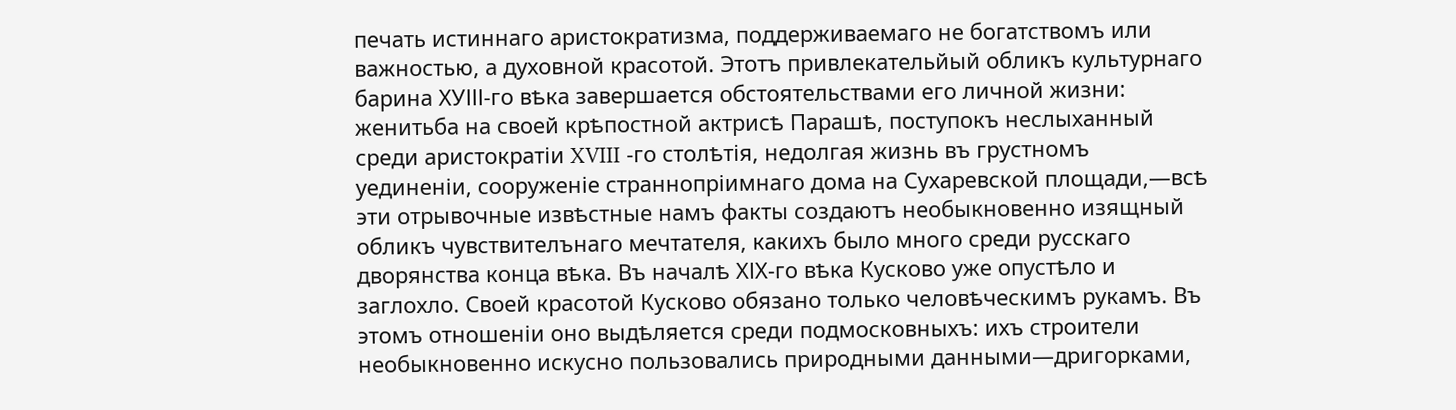печать истиннаго аристократизма, поддерживаемаго не богатствомъ или важностью, а духовной красотой. Этотъ привлекательйый обликъ культурнаго барина ХУІІІ-го вѣка завершается обстоятельствами его личной жизни: женитьба на своей крѣпостной актрисѣ Парашѣ, поступокъ неслыханный среди аристократіи XVIII -го столѣтія, недолгая жизнь въ грустномъ уединеніи, сооруженіе страннопріимнаго дома на Сухаревской площади,—всѣ эти отрывочные извѣстные намъ факты создаютъ необыкновенно изящный обликъ чувствителънаго мечтателя, какихъ было много среди русскаго дворянства конца вѣка. Въ началѣ ХІХ-го вѣка Кусково уже опустѣло и заглохло. Своей красотой Кусково обязано только человѣческимъ рукамъ. Въ этомъ отношеніи оно выдѣляется среди подмосковныхъ: ихъ строители необыкновенно искусно пользовались природными данными—дригорками,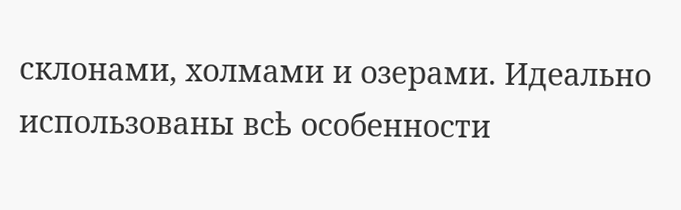склонами, холмами и озерами. Идеально использованы всѣ особенности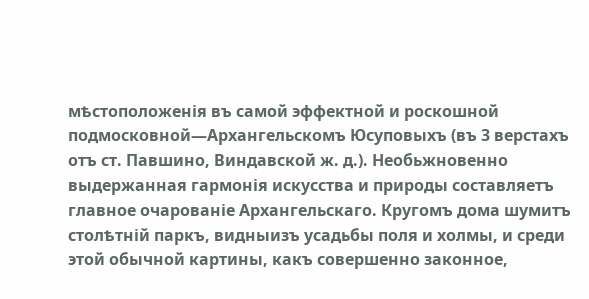мѣстоположенія въ самой эффектной и роскошной подмосковной—Архангельскомъ Юсуповыхъ (въ 3 верстахъ отъ ст. Павшино, Виндавской ж. д.). Необьжновенно выдержанная гармонія искусства и природы составляетъ главное очарованіе Архангельскаго. Кругомъ дома шумитъ столѣтній паркъ, видныизъ усадьбы поля и холмы, и среди этой обычной картины, какъ совершенно законное,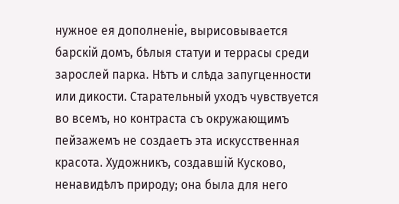нужное ея дополненіе, вырисовывается барскій домъ, бѣлыя статуи и террасы среди зарослей парка. Нѣтъ и слѣда запугценности или дикости. Старательный уходъ чувствуется во всемъ, но контраста съ окружающимъ пейзажемъ не создаетъ эта искусственная красота. Художникъ, создавшій Кусково, ненавидѣлъ природу; она была для него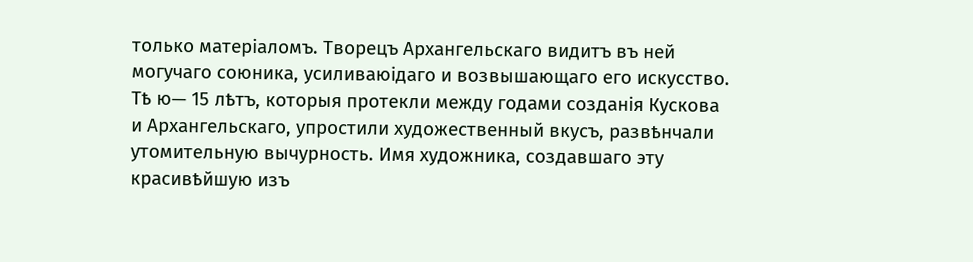только матеріаломъ. Творецъ Архангельскаго видитъ въ ней могучаго союника, усиливаюідаго и возвышающаго его искусство. Тѣ ю— 15 лѣтъ, которыя протекли между годами созданія Кускова и Архангельскаго, упростили художественный вкусъ, развѣнчали утомительную вычурность. Имя художника, создавшаго эту красивѣйшую изъ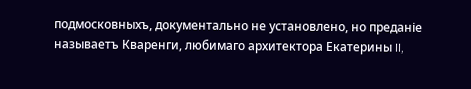подмосковныхъ, документально не установлено, но преданіе называетъ Кваренги, любимаго архитектора Екатерины II,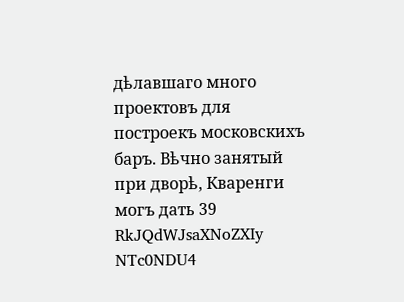дѣлавшаго много проектовъ для построекъ московскихъ баръ. Вѣчно занятый при дворѣ, Кваренги могъ дать 39
RkJQdWJsaXNoZXIy NTc0NDU4